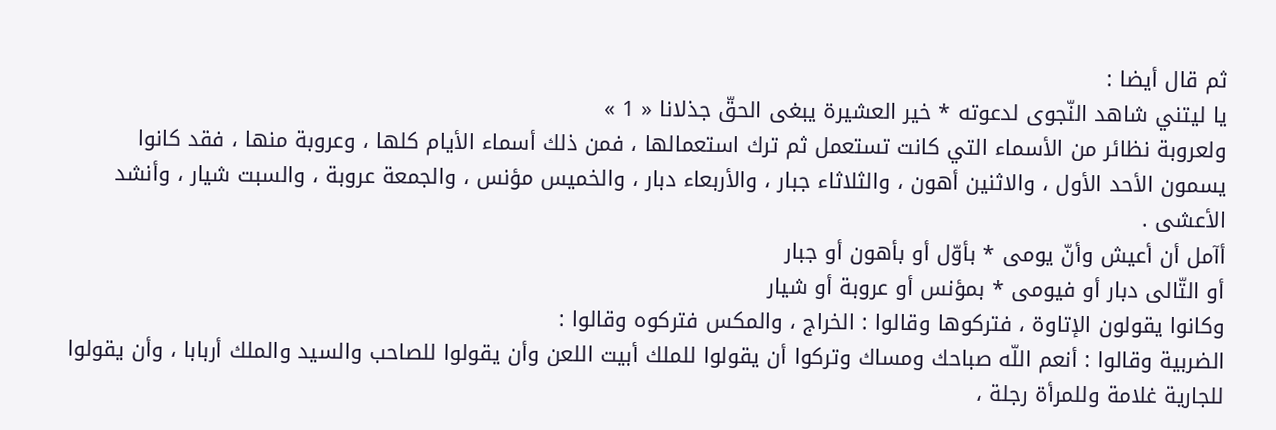ثم قال أيضا :
يا ليتني شاهد النّجوى لدعوته * خير العشيرة يبغى الحقّ جذلانا « 1 »
ولعروبة نظائر من الأسماء التي كانت تستعمل ثم ترك استعمالها ، فمن ذلك أسماء الأيام كلها ، وعروبة منها ، فقد كانوا يسمون الأحد الأول ، والاثنين أهون ، والثلاثاء جبار ، والأربعاء دبار ، والخميس مؤنس ، والجمعة عروبة ، والسبت شيار ، وأنشد الأعشى .
أآمل أن أعيش وأنّ يومى * بأوّل أو بأهون أو جبار
أو التّالى دبار أو فيومى * بمؤنس أو عروبة أو شيار
وكانوا يقولون الإتاوة ، فتركوها وقالوا : الخراج ، والمكس فتركوه وقالوا :
الضربية وقالوا : أنعم اللّه صباحك ومساك وتركوا أن يقولوا للملك أبيت اللعن وأن يقولوا للصاحب والسيد والملك أربابا ، وأن يقولوا للجارية غلامة وللمرأة رجلة ،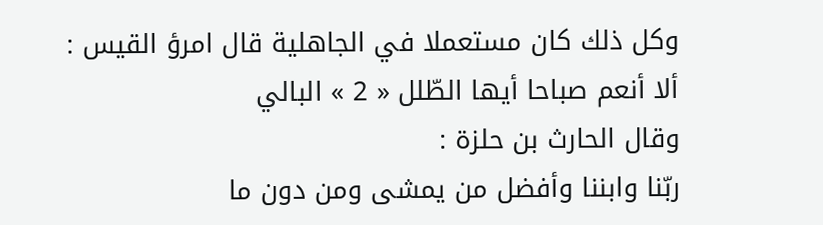وكل ذلك كان مستعملا في الجاهلية قال امرؤ القيس :
ألا أنعم صباحا أيها الطّلل « 2 » البالي
وقال الحارث بن حلزة :
ربّنا وابننا وأفضل من يمشى ومن دون ما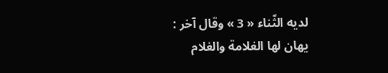لديه الثّناء « 3 » وقال آخر : يهان لها الغلامة والغلام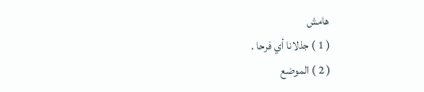هامش
( 1 ) جذلانا أي فرحا .
( 2 ) الموضع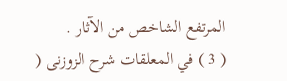المرتفع الشاخص من الآثار .
( 3 ) في المعلقات شرح الزوزنى (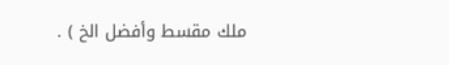ملك مقسط وأفضل الخ ) .